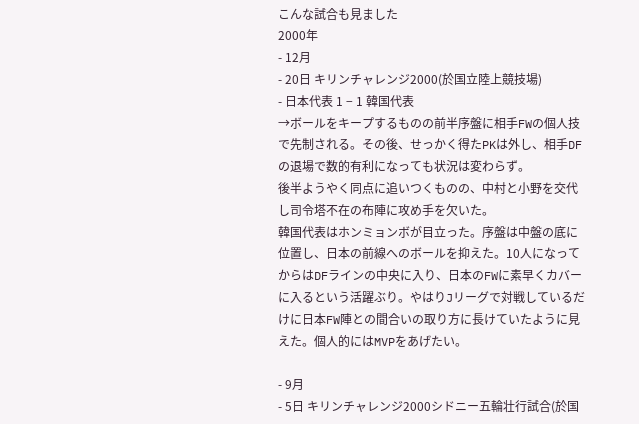こんな試合も見ました
2000年
- 12月
- 20日 キリンチャレンジ2000(於国立陸上競技場)
- 日本代表 1 − 1 韓国代表
→ボールをキープするものの前半序盤に相手FWの個人技で先制される。その後、せっかく得たPKは外し、相手DFの退場で数的有利になっても状況は変わらず。
後半ようやく同点に追いつくものの、中村と小野を交代し司令塔不在の布陣に攻め手を欠いた。
韓国代表はホンミョンボが目立った。序盤は中盤の底に位置し、日本の前線へのボールを抑えた。10人になってからはDFラインの中央に入り、日本のFWに素早くカバーに入るという活躍ぶり。やはりJリーグで対戦しているだけに日本FW陣との間合いの取り方に長けていたように見えた。個人的にはMVPをあげたい。

- 9月
- 5日 キリンチャレンジ2000シドニー五輪壮行試合(於国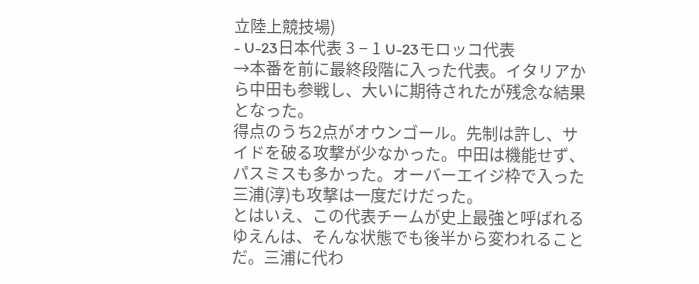立陸上競技場)
- U-23日本代表 3 − 1 U-23モロッコ代表
→本番を前に最終段階に入った代表。イタリアから中田も参戦し、大いに期待されたが残念な結果となった。
得点のうち2点がオウンゴール。先制は許し、サイドを破る攻撃が少なかった。中田は機能せず、パスミスも多かった。オーバーエイジ枠で入った三浦(淳)も攻撃は一度だけだった。
とはいえ、この代表チームが史上最強と呼ばれるゆえんは、そんな状態でも後半から変われることだ。三浦に代わ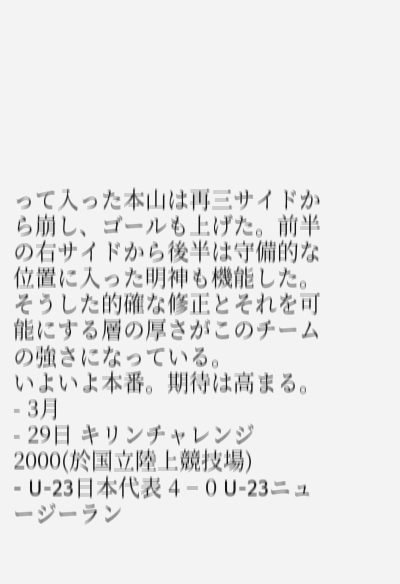って入った本山は再三サイドから崩し、ゴールも上げた。前半の右サイドから後半は守備的な位置に入った明神も機能した。
そうした的確な修正とそれを可能にする層の厚さがこのチームの強さになっている。
いよいよ本番。期待は高まる。
- 3月
- 29日 キリンチャレンジ2000(於国立陸上競技場)
- U-23日本代表 4 − 0 U-23ニュージーラン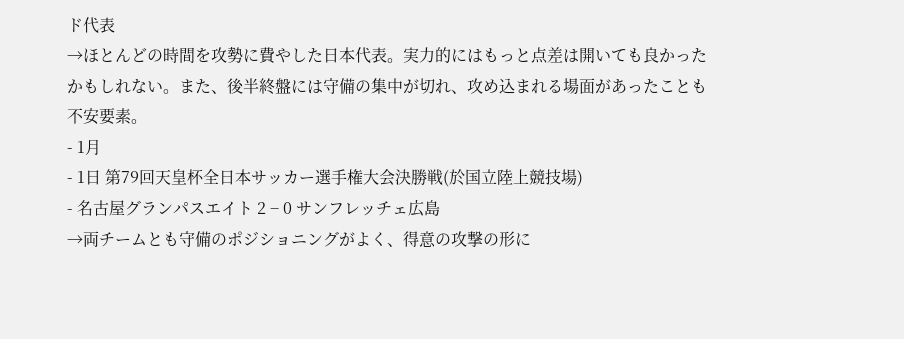ド代表
→ほとんどの時間を攻勢に費やした日本代表。実力的にはもっと点差は開いても良かったかもしれない。また、後半終盤には守備の集中が切れ、攻め込まれる場面があったことも不安要素。
- 1月
- 1日 第79回天皇杯全日本サッカー選手権大会決勝戦(於国立陸上競技場)
- 名古屋グランパスエイト 2 − 0 サンフレッチェ広島
→両チームとも守備のポジショニングがよく、得意の攻撃の形に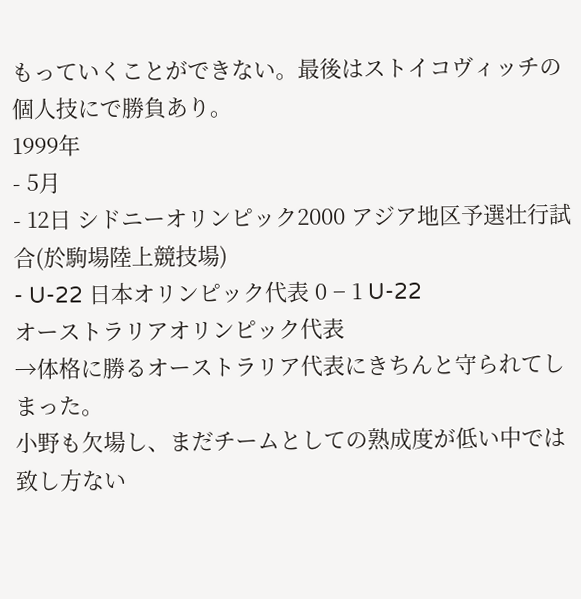もっていくことができない。最後はストイコヴィッチの個人技にで勝負あり。
1999年
- 5月
- 12日 シドニーオリンピック2000 アジア地区予選壮行試合(於駒場陸上競技場)
- U-22 日本オリンピック代表 0 − 1 U-22
オーストラリアオリンピック代表
→体格に勝るオーストラリア代表にきちんと守られてしまった。
小野も欠場し、まだチームとしての熟成度が低い中では致し方ない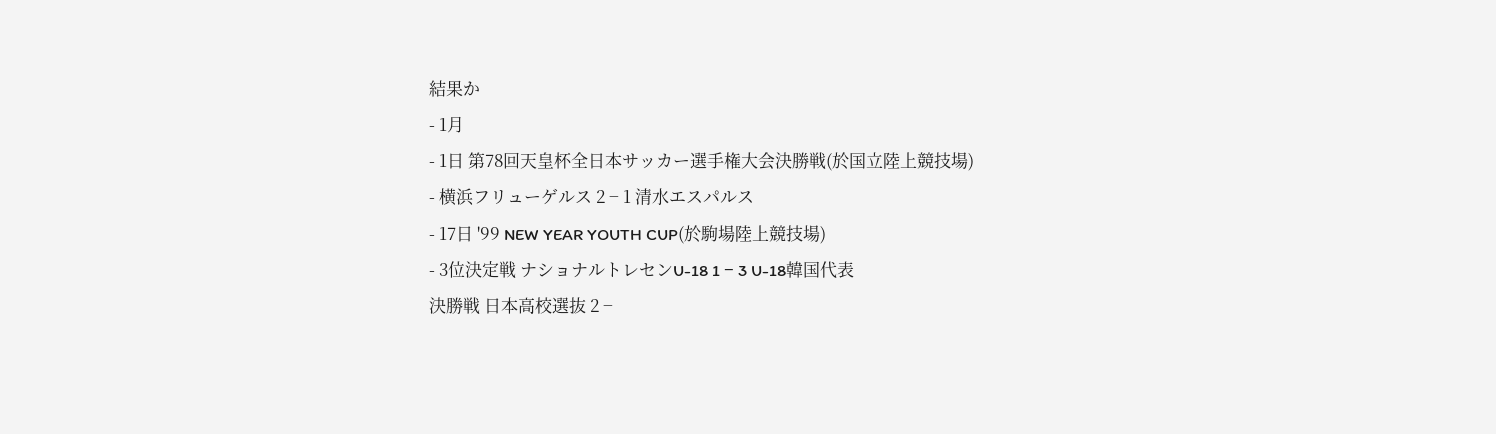結果か
- 1月
- 1日 第78回天皇杯全日本サッカー選手権大会決勝戦(於国立陸上競技場)
- 横浜フリューゲルス 2 − 1 清水エスパルス
- 17日 '99 NEW YEAR YOUTH CUP(於駒場陸上競技場)
- 3位決定戦 ナショナルトレセンU-18 1 − 3 U-18韓国代表
決勝戦 日本高校選抜 2 −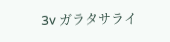3v ガラタサライ